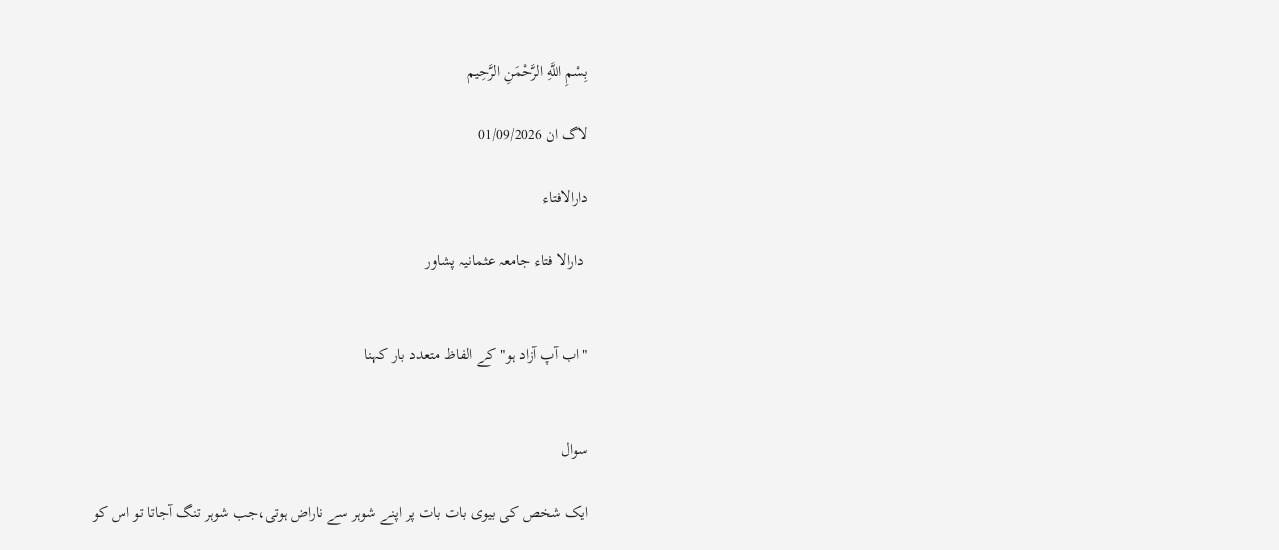بِسْمِ اللَّهِ الرَّحْمَنِ الرَّحِيم

لاگ ان 01/09/2026

دارالافتاء

 دارالا فتاء جامعہ عثمانیہ پشاور


"اب آپ آزاد ہو" کے الفاظ متعدد بار کہنا


سوال

ایک شخص کی بیوی بات بات پر اپنے شوہر سے ناراض ہوتی،جب شوہر تنگ آجاتا تو اس کو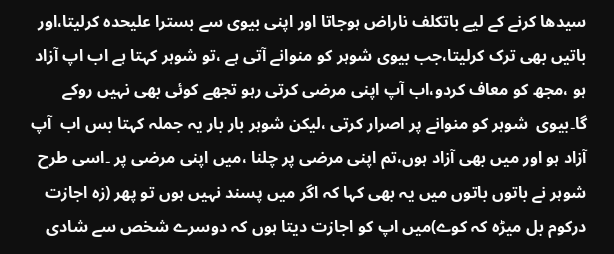سیدھا کرنے کے لیے باتکلف ناراض ہوجاتا اور اپنی بیوی سے بسترا علیحدہ کرلیتا،اور باتیں بھی ترک کرلیتا،جب بیوی شوہر کو منوانے آتی ہے ،تو شوہر کہتا ہے اب اپ آزاد ہو ،مجھ کو معاف کردو،اب آپ اپنی مرضی کرتی رہو تجھے کوئی بھی نہیں روکے گا۔بیوی  شوہر کو منوانے پر اصرار کرتی ،لیکن شوہر بار بار یہ جملہ کہتا بس اب  آپ آزاد ہو اور میں بھی آزاد ہوں،تم اپنی مرضی پر چلنا ،میں اپنی مرضی پر ۔اسی طرح شوہر نے باتوں باتوں میں یہ بھی کہا کہ اگر میں پسند نہیں ہوں تو پھر (زہ اجازت درکوم بل میڑہ کہ کوے)میں اپ کو اجازت دیتا ہوں کہ دوسرے شخص سے شادی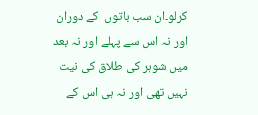کرلو۔ان سب باتوں  کے دوران اور نہ اس سے پہلے اور نہ بعد میں شوہر کی طلاق کی نیت نہیں تھی اور نہ ہی اس کے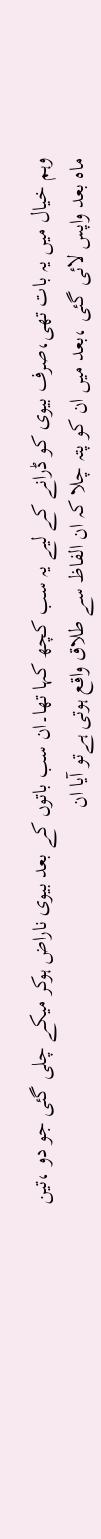وہم خیال میں یہ بات تھی،صرف بیوی کو ڈرانے کے لیے یہ سب کچھ کہا تھا۔ان سب باتوں کے بعد بیوی ناراض ہوکر میکے چلی گئی جو دو ،تین ماہ بعد واپس لائی گئی ،بعد میں ان کو پتہ چلا کہ ان الفاظ سے طلاق واقع ہوتی ہےتو آیا ان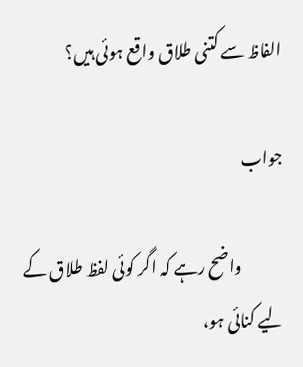الفاظ سے کتنی طلاق واقع ہوئی ہیں؟

جواب

             واضح رہے کہ اگر کوئی لفظ طلاق کے لیے کنائی ہو،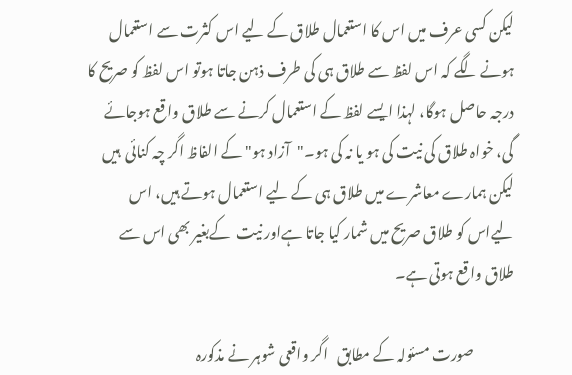لیکن کسی عرف میں اس کا استعمال طلاق کے لیے اس کثرت سے استعمال ہونے لگے کہ اس لفظ سے طلاق ہی کی طرف ذہن جاتا ہوتو اس لفظ کو صریح کا درجہ حاصل ہوگا، لہذا ایسے لفظ کے استعمال کرنے سے طلاق واقع ہوجائے گی، خواہ طلاق کی نیت کی ہو یا نہ کی ہو۔"آزاد ہو"کے الفاظ اگر چہ کنائی  ہیں لیکن ہمارے معاشرے میں طلاق ہی کے لیے استعمال ہوتے ہیں، اس لیےاس کو طلاق صریح میں شمار کیا جاتا ہےاور نیت  کےبغیر بھی اس سے طلاق واقع ہوتی ہے۔

              صورت مسئولہ کے مطابق   اگر واقعی شوہر نے مذکورہ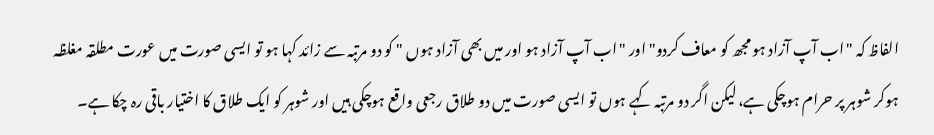الفاظ کہ "اب آپ آزاد ہو مجھ کو معاف کردو" اور "اب آپ آزاد ہو اور میں بھی آزاد ہوں " کو دو مرتبہ سے زائد کہا ہو تو ایسی صورت میں عورت مطلقہ مغلظہ ہوکر شوہر پر حرام ہوچکی ہے، لیکن اگر دو مرتبہ کہے ہوں تو ایسی صورت میں دو طلاق رجعی واقع ہوچکی ہیں اور شوہر کو ایک طلاق کا اختیار باقی رہ چکا ہے۔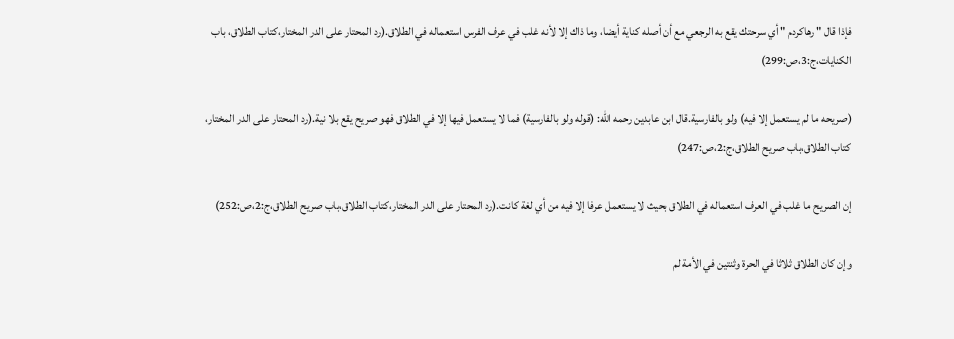فإذا قال " رهاكردم " أي ‌سرحتك يقع به الرجعي مع أن أصله كناية أيضا، وما ذاك إلا لأنه غلب في عرف الفرس استعماله في الطلاق.(رد المحتار على الدر المختار،كتاب الطلاق، باب الكنايات،ج:3،ص:299)

(صريحه ما لم يستعمل إلا فيه) ولو بالفارسية.قال ابن عابدين رحمه الله: (قوله ولو بالفارسية) فما لا يستعمل فيها إلا في الطلاق فهو صريح يقع بلا نية.(رد المحتار على الدر المختار، كتاب الطلاق،باب صريح الطلاق،ج:2،ص:247)

إن ‌الصريح ‌ما غلب في العرف استعماله في الطلاق بحيث لا يستعمل عرفا إلا فيه من أي لغة كانت.(رد المحتار على الدر المختار،كتاب الطلاق،باب صريح الطلاق،ج:2،ص:252)

وإن ‌كان ‌الطلاق ‌ثلاثا في الحرة وثنتين في الأمة لم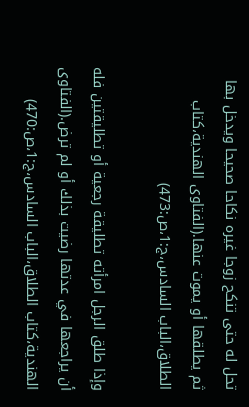تحل له حتى تنكح زوجا غيره نكاحا صحيحا ويدخل بها ثم يطلقها أو يموت عنها.(الفتاوى الهندية،كتاب الطلاق،الباب السادس،ج:1،ص:473)

وإذا طلق الرجل امرأته ‌تطليقة ‌رجعية أو تطليقتين فله أن يراجعها في عدتها رضيت بذلك أو لم ترض.(الفتاوى الهندية،كتاب الطلاق،الباب السادس،ج:1،ص:470)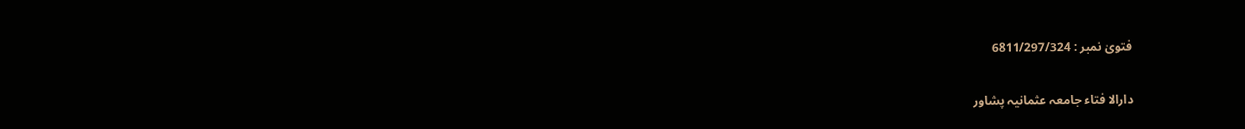فتویٰ نمبر : 6811/297/324

دارالا فتاء جامعہ عثمانیہ پشاور